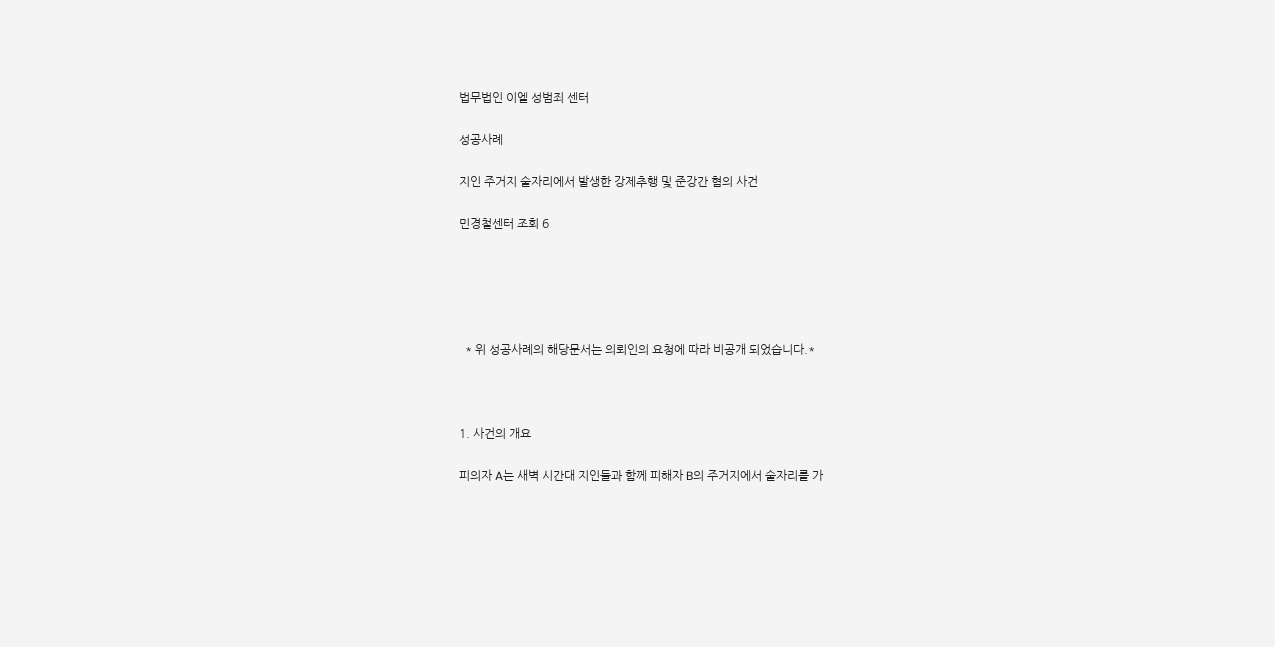법무법인 이엘 성범죄 센터

성공사례

지인 주거지 술자리에서 발생한 강제추행 및 준강간 혐의 사건

민경철센터 조회 6





  * 위 성공사례의 해당문서는 의뢰인의 요청에 따라 비공개 되었습니다.*



1. 사건의 개요

피의자 A는 새벽 시간대 지인들과 함께 피해자 B의 주거지에서 술자리를 가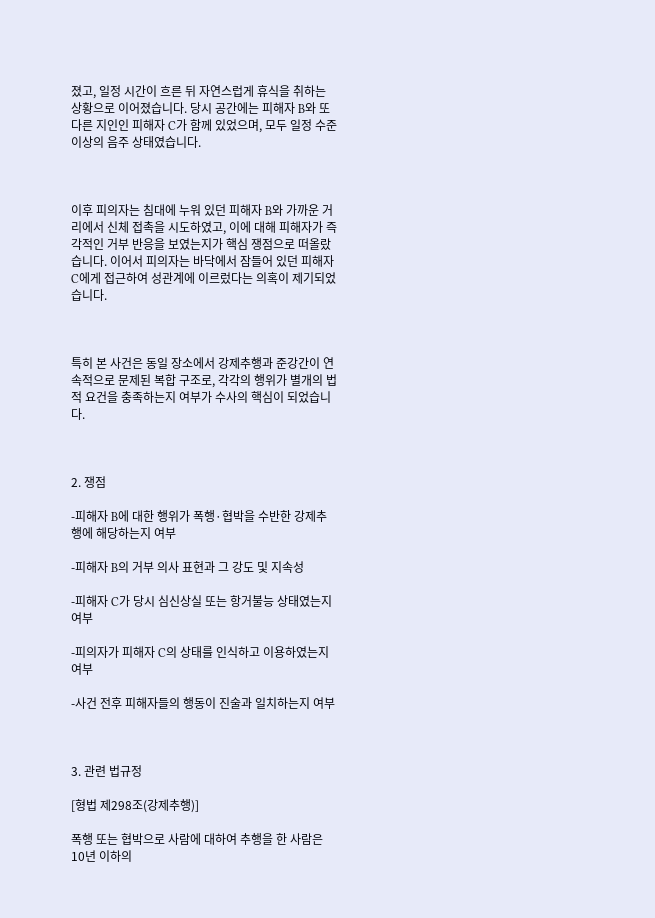졌고, 일정 시간이 흐른 뒤 자연스럽게 휴식을 취하는 상황으로 이어졌습니다. 당시 공간에는 피해자 B와 또 다른 지인인 피해자 C가 함께 있었으며, 모두 일정 수준 이상의 음주 상태였습니다.



이후 피의자는 침대에 누워 있던 피해자 B와 가까운 거리에서 신체 접촉을 시도하였고, 이에 대해 피해자가 즉각적인 거부 반응을 보였는지가 핵심 쟁점으로 떠올랐습니다. 이어서 피의자는 바닥에서 잠들어 있던 피해자 C에게 접근하여 성관계에 이르렀다는 의혹이 제기되었습니다.



특히 본 사건은 동일 장소에서 강제추행과 준강간이 연속적으로 문제된 복합 구조로, 각각의 행위가 별개의 법적 요건을 충족하는지 여부가 수사의 핵심이 되었습니다.



2. 쟁점

-피해자 B에 대한 행위가 폭행·협박을 수반한 강제추행에 해당하는지 여부

-피해자 B의 거부 의사 표현과 그 강도 및 지속성

-피해자 C가 당시 심신상실 또는 항거불능 상태였는지 여부

-피의자가 피해자 C의 상태를 인식하고 이용하였는지 여부

-사건 전후 피해자들의 행동이 진술과 일치하는지 여부



3. 관련 법규정

[형법 제298조(강제추행)]

폭행 또는 협박으로 사람에 대하여 추행을 한 사람은 10년 이하의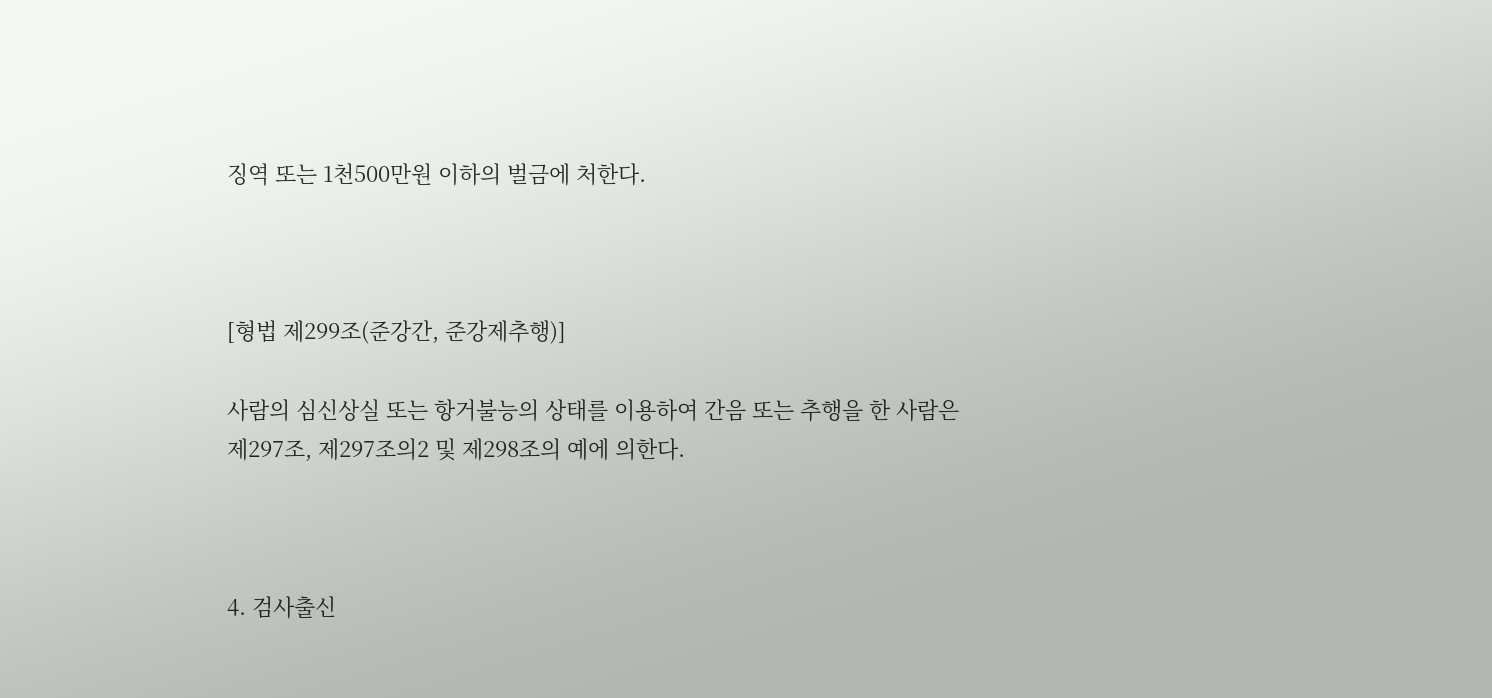징역 또는 1천500만원 이하의 벌금에 처한다.



[형법 제299조(준강간, 준강제추행)]

사람의 심신상실 또는 항거불능의 상태를 이용하여 간음 또는 추행을 한 사람은 제297조, 제297조의2 및 제298조의 예에 의한다.



4. 검사출신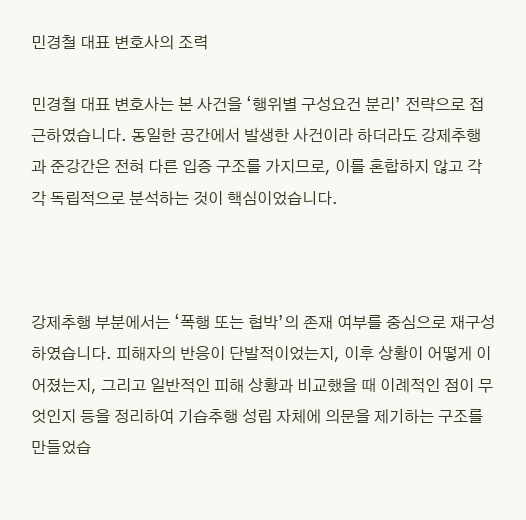민경철 대표 변호사의 조력

민경철 대표 변호사는 본 사건을 ‘행위별 구성요건 분리’ 전략으로 접근하였습니다. 동일한 공간에서 발생한 사건이라 하더라도 강제추행과 준강간은 전혀 다른 입증 구조를 가지므로, 이를 혼합하지 않고 각각 독립적으로 분석하는 것이 핵심이었습니다.



강제추행 부분에서는 ‘폭행 또는 협박’의 존재 여부를 중심으로 재구성하였습니다. 피해자의 반응이 단발적이었는지, 이후 상황이 어떻게 이어졌는지, 그리고 일반적인 피해 상황과 비교했을 때 이례적인 점이 무엇인지 등을 정리하여 기습추행 성립 자체에 의문을 제기하는 구조를 만들었습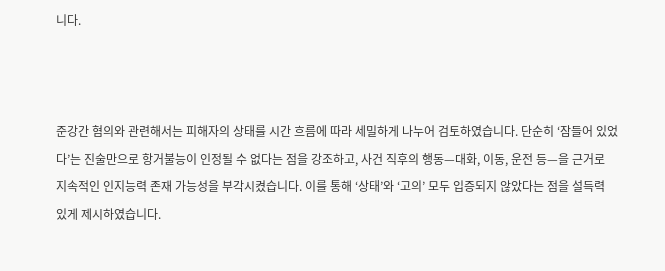니다.



준강간 혐의와 관련해서는 피해자의 상태를 시간 흐름에 따라 세밀하게 나누어 검토하였습니다. 단순히 ‘잠들어 있었다’는 진술만으로 항거불능이 인정될 수 없다는 점을 강조하고, 사건 직후의 행동—대화, 이동, 운전 등—을 근거로 지속적인 인지능력 존재 가능성을 부각시켰습니다. 이를 통해 ‘상태’와 ‘고의’ 모두 입증되지 않았다는 점을 설득력 있게 제시하였습니다.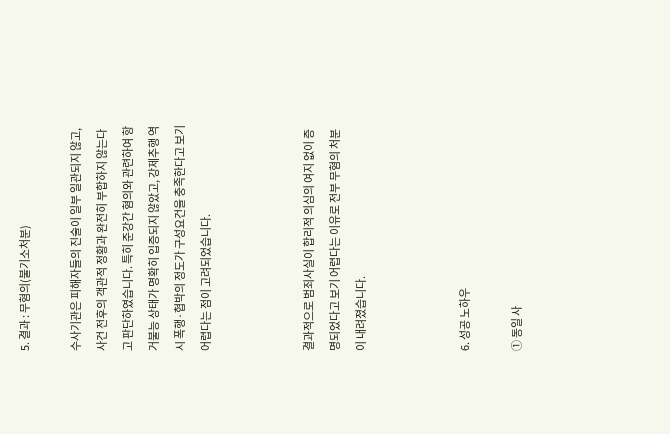5. 결과 : 무혐의(불기소처분)

수사기관은 피해자들의 진술이 일부 일관되지 않고, 사건 전후의 객관적 정황과 완전히 부합하지 않는다고 판단하였습니다. 특히 준강간 혐의와 관련하여 항거불능 상태가 명확히 입증되지 않았고, 강제추행 역시 폭행·협박의 정도가 구성요건을 충족한다고 보기 어렵다는 점이 고려되었습니다.



결과적으로 범죄사실이 합리적 의심의 여지 없이 증명되었다고 보기 어렵다는 이유로 전부 무혐의 처분이 내려졌습니다.



6. 성공 노하우

① 동일 사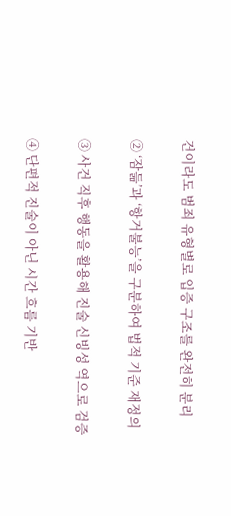건이라도 범죄 유형별로 입증 구조를 완전히 분리

② ‘잠듦’과 ‘항거불능’을 구분하여 법적 기준 재정의

③ 사건 직후 행동을 활용해 진술 신빙성 역으로 검증

④ 단편적 진술이 아닌 시간 흐름 기반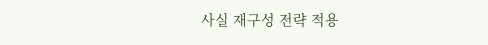사실 재구성 전략 적용